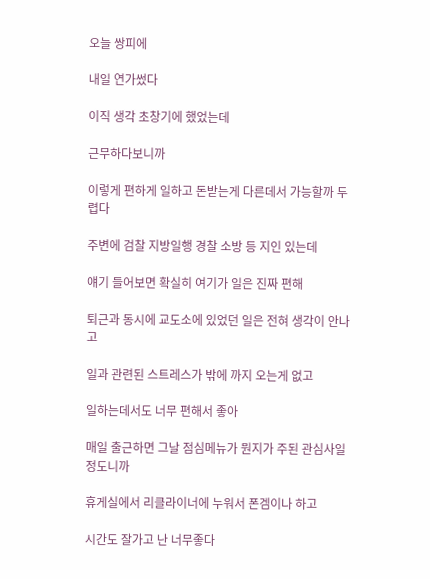오늘 쌍피에

내일 연가썼다

이직 생각 초창기에 했었는데

근무하다보니까

이렇게 편하게 일하고 돈받는게 다른데서 가능할까 두렵다

주변에 검찰 지방일행 경찰 소방 등 지인 있는데

얘기 들어보면 확실히 여기가 일은 진짜 편해

퇴근과 동시에 교도소에 있었던 일은 전혀 생각이 안나고

일과 관련된 스트레스가 밖에 까지 오는게 없고

일하는데서도 너무 편해서 좋아

매일 출근하면 그날 점심메뉴가 뭔지가 주된 관심사일 정도니까

휴게실에서 리클라이너에 누워서 폰겜이나 하고

시간도 잘가고 난 너무좋다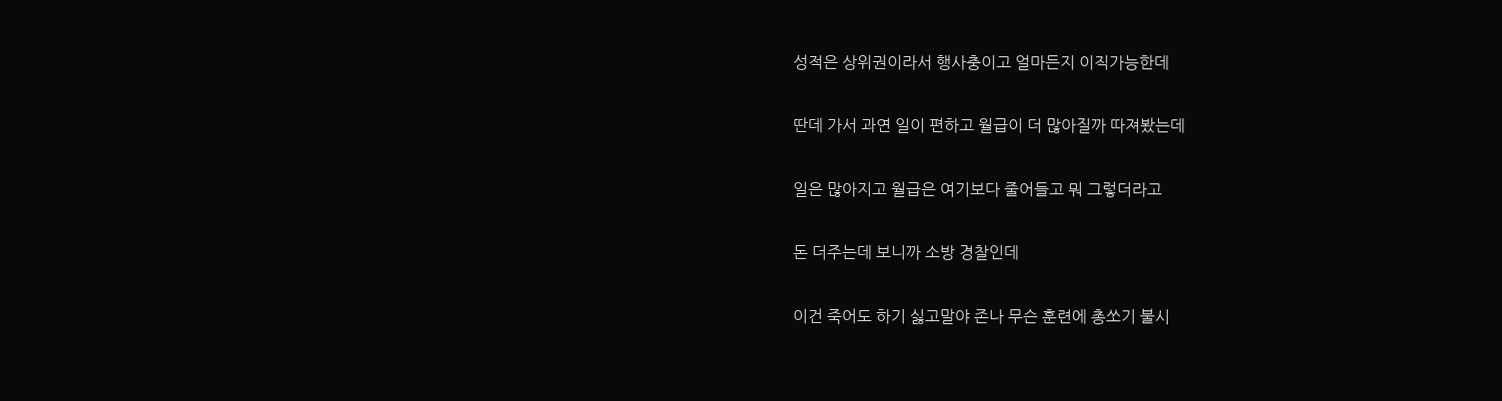성적은 상위권이라서 행사충이고 얼마든지 이직가능한데

딴데 가서 과연 일이 편하고 월급이 더 많아질까 따져봤는데

일은 많아지고 월급은 여기보다 줄어들고 뭐 그렇더라고

돈 더주는데 보니까 소방 경찰인데

이건 죽어도 하기 싫고말야 존나 무슨 훈련에 총쏘기 불시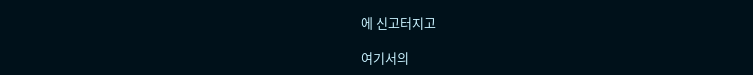에 신고터지고

여기서의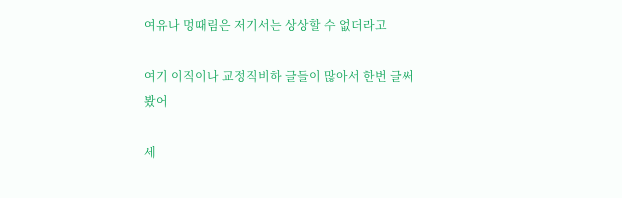여유나 멍때림은 저기서는 상상할 수 없더라고

여기 이직이나 교정직비하 글들이 많아서 한번 글써봤어

세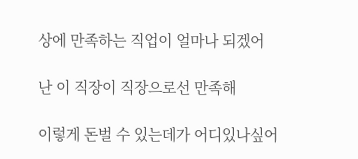상에 만족하는 직업이 얼마나 되겠어

난 이 직장이 직장으로선 만족해

이렇게 돈벌 수 있는데가 어디있나싶어